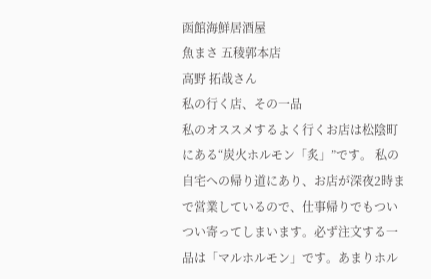函館海鮮居酒屋
魚まさ 五稜郭本店
高野 拓哉さん
私の行く店、その一品
私のオススメするよく行くお店は松陰町にある“炭火ホルモン「炙」”です。 私の自宅への帰り道にあり、お店が深夜2時まで営業しているので、仕事帰りでもついつい寄ってしまいます。必ず注文する一品は「マルホルモン」です。あまりホル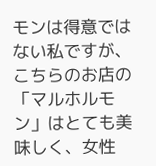モンは得意ではない私ですが、こちらのお店の「マルホルモン」はとても美味しく、女性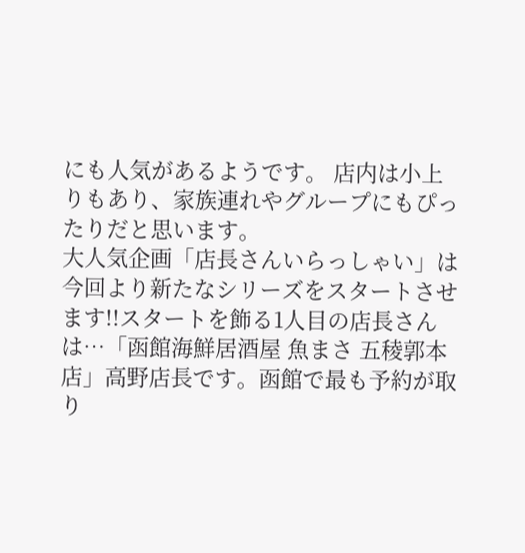にも人気があるようです。 店内は小上りもあり、家族連れやグループにもぴったりだと思います。
大人気企画「店長さんいらっしゃい」は今回より新たなシリーズをスタートさせます!!スタートを飾る1人目の店長さんは…「函館海鮮居酒屋 魚まさ 五稜郭本店」高野店長です。函館で最も予約が取り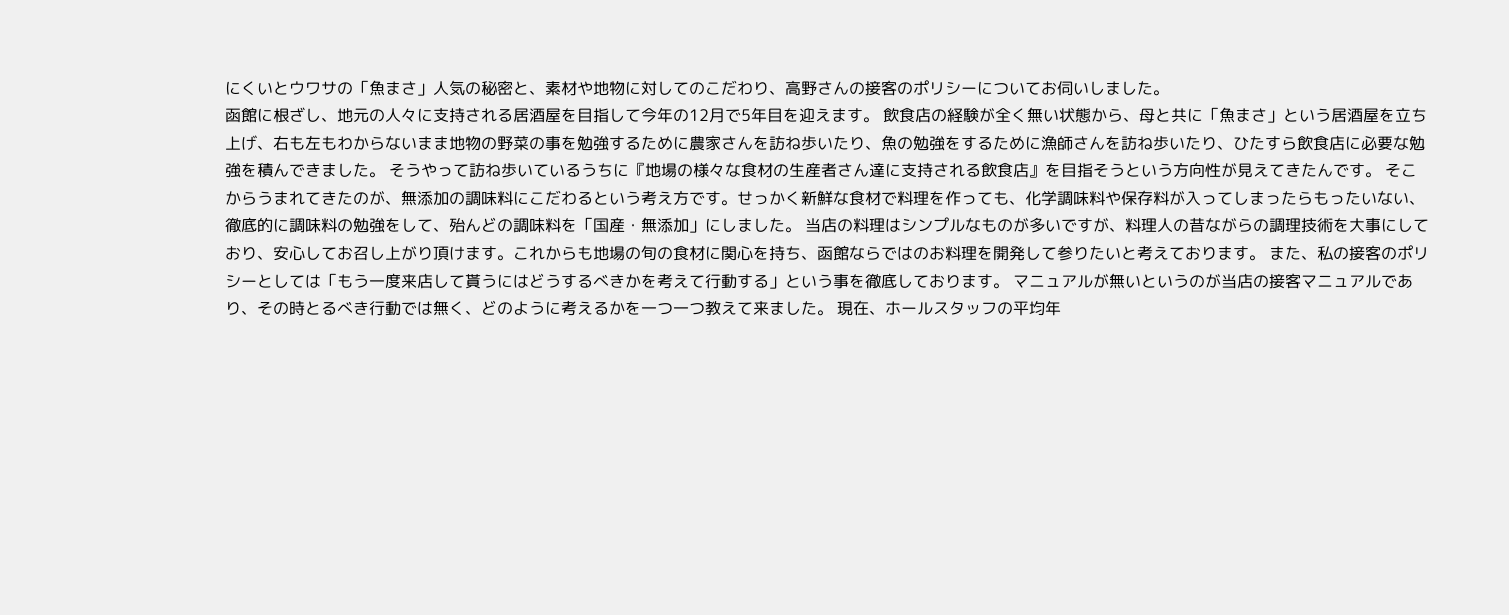にくいとウワサの「魚まさ」人気の秘密と、素材や地物に対してのこだわり、高野さんの接客のポリシーについてお伺いしました。
函館に根ざし、地元の人々に支持される居酒屋を目指して今年の12月で5年目を迎えます。 飲食店の経験が全く無い状態から、母と共に「魚まさ」という居酒屋を立ち上げ、右も左もわからないまま地物の野菜の事を勉強するために農家さんを訪ね歩いたり、魚の勉強をするために漁師さんを訪ね歩いたり、ひたすら飲食店に必要な勉強を積んできました。 そうやって訪ね歩いているうちに『地場の様々な食材の生産者さん達に支持される飲食店』を目指そうという方向性が見えてきたんです。 そこからうまれてきたのが、無添加の調味料にこだわるという考え方です。せっかく新鮮な食材で料理を作っても、化学調味料や保存料が入ってしまったらもったいない、徹底的に調味料の勉強をして、殆んどの調味料を「国産・無添加」にしました。 当店の料理はシンプルなものが多いですが、料理人の昔ながらの調理技術を大事にしており、安心してお召し上がり頂けます。これからも地場の旬の食材に関心を持ち、函館ならではのお料理を開発して参りたいと考えております。 また、私の接客のポリシーとしては「もう一度来店して貰うにはどうするべきかを考えて行動する」という事を徹底しております。 マニュアルが無いというのが当店の接客マニュアルであり、その時とるべき行動では無く、どのように考えるかを一つ一つ教えて来ました。 現在、ホールスタッフの平均年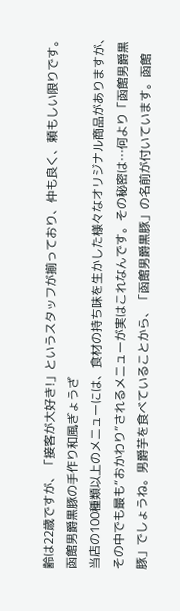齢は22歳ですが、「接客が大好き!」というスタッフが揃っており、仲も良く、頼もしい限りです。
函館男爵黒豚の手作り和風ぎょうざ
当店の100種類以上のメニューには、食材の持ち味を生かした様々なオリジナル商品がありますが、その中でも最も“おかわり”されるメニューが実はこれなんです。その秘密は…何より「函館男爵黒豚」でしょうね。男爵芋を食べていることから、「函館男爵黒豚」の名前が付いています。函館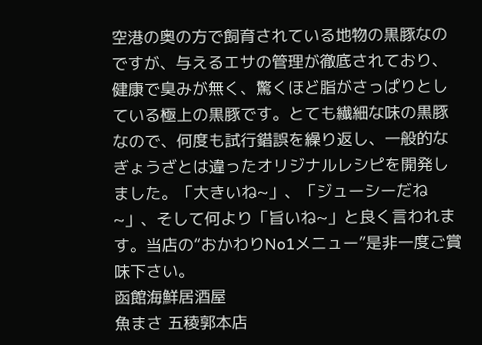空港の奥の方で飼育されている地物の黒豚なのですが、与えるエサの管理が徹底されており、健康で臭みが無く、驚くほど脂がさっぱりとしている極上の黒豚です。とても繊細な味の黒豚なので、何度も試行錯誤を繰り返し、一般的なぎょうざとは違ったオリジナルレシピを開発しました。「大きいね~」、「ジューシーだね~」、そして何より「旨いね~」と良く言われます。当店の“おかわりNo1メニュー”是非一度ご賞味下さい。
函館海鮮居酒屋
魚まさ 五稜郭本店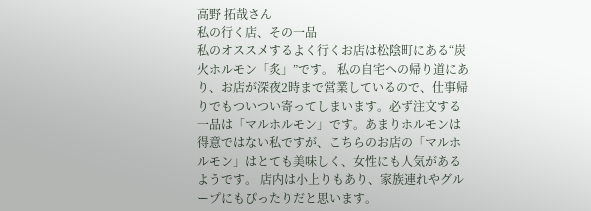高野 拓哉さん
私の行く店、その一品
私のオススメするよく行くお店は松陰町にある“炭火ホルモン「炙」”です。 私の自宅への帰り道にあり、お店が深夜2時まで営業しているので、仕事帰りでもついつい寄ってしまいます。必ず注文する一品は「マルホルモン」です。あまりホルモンは得意ではない私ですが、こちらのお店の「マルホルモン」はとても美味しく、女性にも人気があるようです。 店内は小上りもあり、家族連れやグループにもぴったりだと思います。